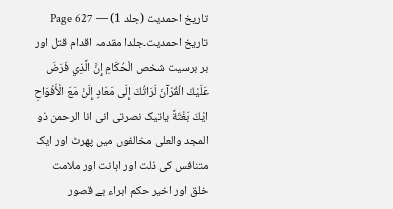تاریخ احمدیت (جلد 1) — Page 627
تاریخ احمدیت۔جلدا مقدمہ اقدام قتل اور بر برسیت شخص الْحُكَامِ إِنَّ الَّذِي فَرَضَ عَلَيْكَ الْقُرْآنَ لَرَاتُكَ إِلَى مَعَادٍ إِلَنْ مَعَ الْأَفْوَاحِ ايْكَ بَغْتَةً یاتیک نصرتى انى انا الرحمن ذو المجد والعلى مخالفوں میں پھرٹ اور ایک متنافس کی ذلت اور اہانت اور ملامت خلق اور اخیر حکم ابراء بے قصور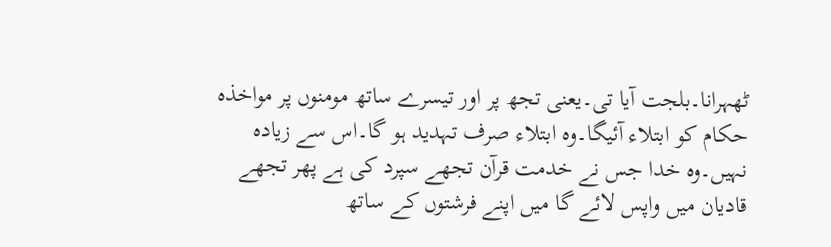ٹھہرانا۔بلجت آیا تی۔یعنی تجھ پر اور تیسرے ساتھ مومنوں پر مواخذہ حکام کو ابتلاء آئیگا۔وہ ابتلاء صرف تہدید ہو گا۔اس سے زیادہ نہیں۔وہ خدا جس نے خدمت قرآن تجھے سپرد کی ہے پھر تجھے قادیان میں واپس لائے گا میں اپنے فرشتوں کے ساتھ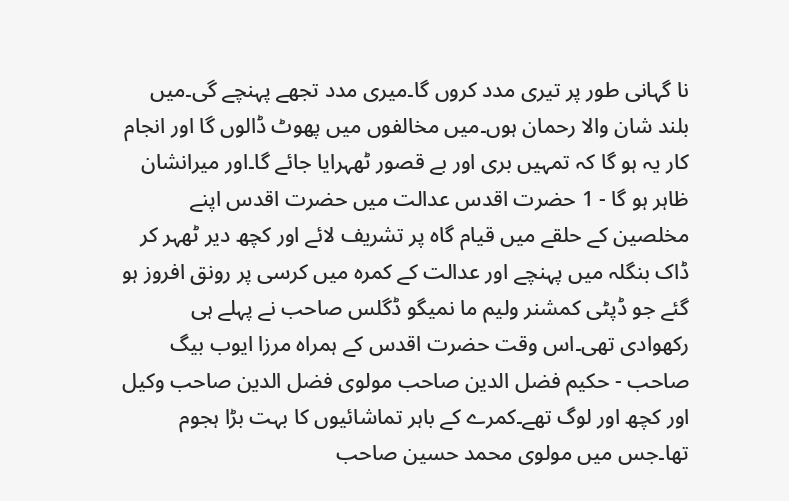نا گہانی طور پر تیری مدد کروں گا۔میری مدد تجھے پہنچے گی۔میں بلند شان والا رحمان ہوں۔میں مخالفوں میں پھوٹ ڈالوں گا اور انجام کار یہ ہو گا کہ تمہیں بری اور بے قصور ٹھہرایا جائے گا۔اور میرانشان ظاہر ہو گا - 1 حضرت اقدس عدالت میں حضرت اقدس اپنے مخلصین کے حلقے میں قیام گاہ پر تشریف لائے اور کچھ دیر ٹھہر کر ڈاک بنگلہ میں پہنچے اور عدالت کے کمرہ میں کرسی پر رونق افروز ہو گئے جو ڈپٹی کمشنر ولیم ما نمیگو ڈگلس صاحب نے پہلے ہی رکھوادی تھی۔اس وقت حضرت اقدس کے ہمراہ مرزا ایوب بیگ صاحب - حکیم فضل الدین صاحب مولوی فضل الدین صاحب وکیل اور کچھ اور لوگ تھے۔کمرے کے باہر تماشائیوں کا بہت بڑا ہجوم تھا۔جس میں مولوی محمد حسین صاحب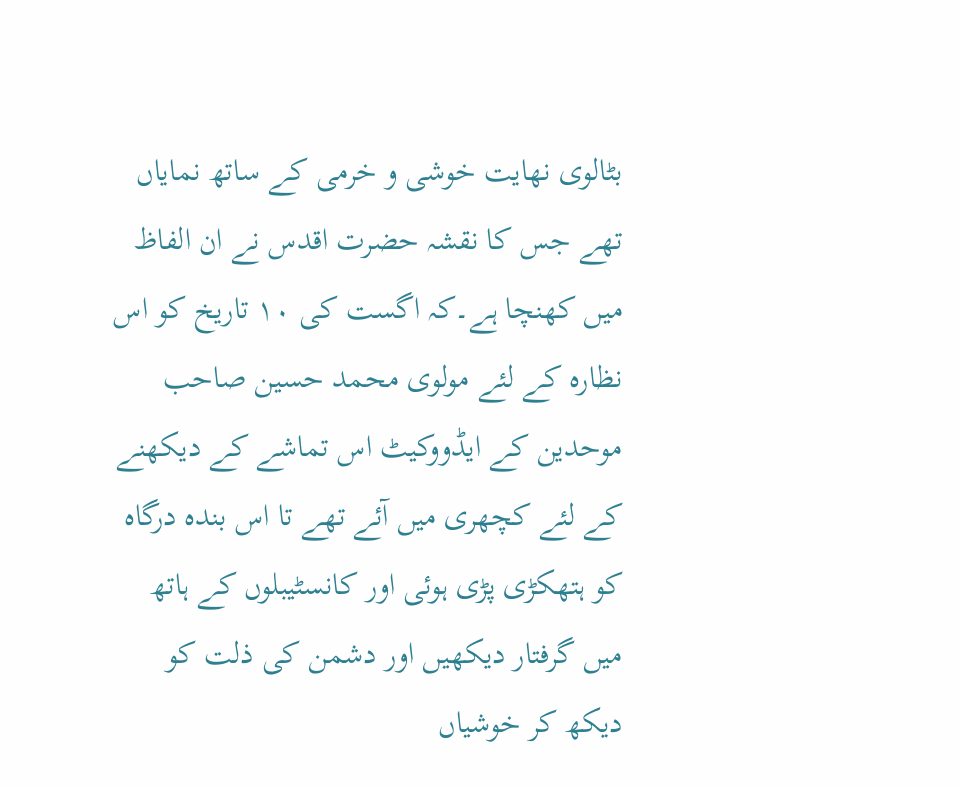بٹالوی نهایت خوشی و خرمی کے ساتھ نمایاں تھے جس کا نقشہ حضرت اقدس نے ان الفاظ میں کھنچا ہے۔کہ اگست کی ۱۰ تاریخ کو اس نظارہ کے لئے مولوی محمد حسین صاحب موحدین کے ایڈووکیٹ اس تماشے کے دیکھنے کے لئے کچھری میں آئے تھے تا اس بندہ درگاہ کو ہتھکڑی پڑی ہوئی اور کانسٹیبلوں کے ہاتھ میں گرفتار دیکھیں اور دشمن کی ذلت کو دیکھ کر خوشیاں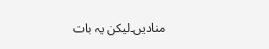منادیں۔لیکن یہ بات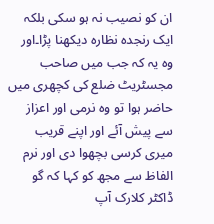ان کو نصیب نہ ہو سکی بلکہ ایک رنجدہ نظارہ دیکھنا پڑا۔اور وہ یہ کہ جب میں صاحب مجسٹریٹ ضلع کی کچھری میں حاضر ہوا تو وہ نرمی اور اعزاز سے پیش آئے اور اپنے قریب میری کرسی بچھوا دی اور نرم الفاظ سے مجھ کو کہا کہ گو ڈاکٹر کلارک آپ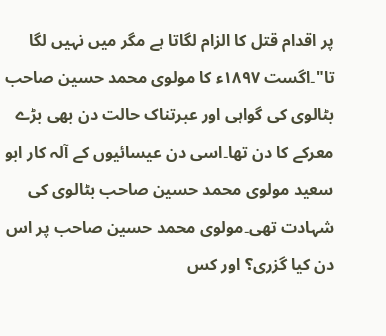پر اقدام قتل کا الزام لگاتا ہے مگر میں نہیں لگا تا"۔اگست ۱۸۹۷ء کا مولوی محمد حسین صاحب بٹالوی کی گواہی اور عبرتناک حالت دن بھی بڑے معرکے کا دن تھا۔اسی دن عیسائیوں کے آلہ کار ابو سعید مولوی محمد حسین صاحب بٹالوی کی شہادت تھی۔مولوی محمد حسین صاحب پر اس دن کیا گزری؟ اور کس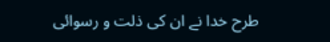طرح خدا نے ان کی ذلت و رسوائی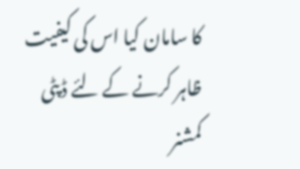کا سامان کیا اس کی کیفیت ظاہر کرنے کے لئے ڈپٹی کمشنر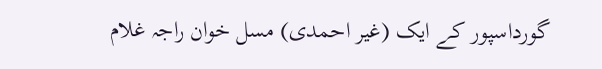گورداسپور کے ایک (غیر احمدی) مسل خوان راجہ غلام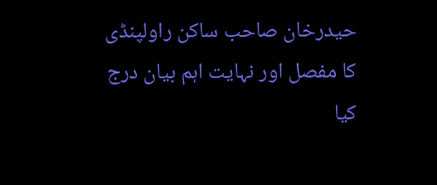حیدرخان صاحب ساکن راولپنڈی کا مفصل اور نہایت اہم بیان درج کیا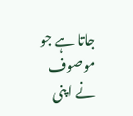جاتا ہے جو موصوف نے اپنی